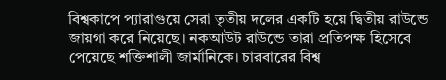বিশ্বকাপে প্যারাগুয়ে সেরা তৃতীয় দলের একটি হয়ে দ্বিতীয় রাউন্ডে জায়গা করে নিয়েছে। নকআউট রাউন্ডে তারা প্রতিপক্ষ হিসেবে পেয়েছে শক্তিশালী জার্মানিকে। চারবারের বিশ্ব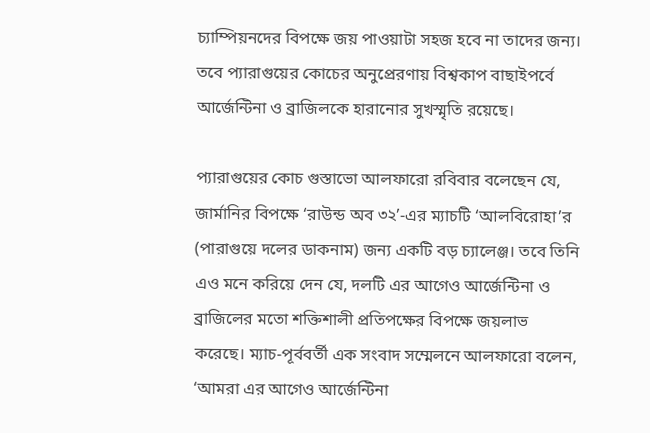চ্যাম্পিয়নদের বিপক্ষে জয় পাওয়াটা সহজ হবে না তাদের জন্য। তবে প্যারাগুয়ের কোচের অনুপ্রেরণায় বিশ্বকাপ বাছাইপর্বে আর্জেন্টিনা ও ব্রাজিলকে হারানোর সুখস্মৃতি রয়েছে।

প্যারাগুয়ের কোচ গুস্তাভো আলফারো রবিবার বলেছেন যে, জার্মানির বিপক্ষে ‘রাউন্ড অব ৩২’-এর ম্যাচটি ‘আলবিরোহা’র (পারাগুয়ে দলের ডাকনাম) জন্য একটি বড় চ্যালেঞ্জ। তবে তিনি এও মনে করিয়ে দেন যে, দলটি এর আগেও আর্জেন্টিনা ও ব্রাজিলের মতো শক্তিশালী প্রতিপক্ষের বিপক্ষে জয়লাভ করেছে। ম্যাচ-পূর্ববর্তী এক সংবাদ সম্মেলনে আলফারো বলেন, ‘আমরা এর আগেও আর্জেন্টিনা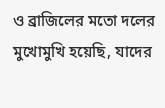ও ব্রাজিলের মতো দলের মুখোমুখি হয়েছি, যাদের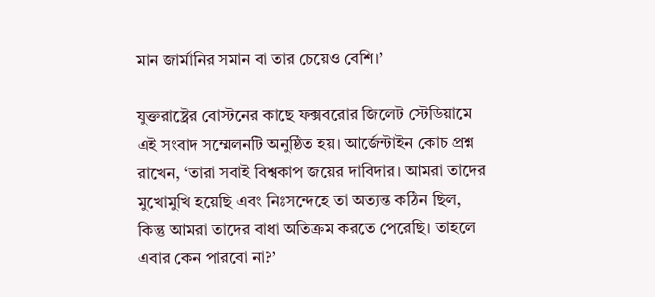মান জার্মানির সমান বা তার চেয়েও বেশি।’

যুক্তরাষ্ট্রের বোস্টনের কাছে ফক্সবরোর জিলেট স্টেডিয়ামে এই সংবাদ সম্মেলনটি অনুষ্ঠিত হয়। আর্জেন্টাইন কোচ প্রশ্ন রাখেন, ‘তারা সবাই বিশ্বকাপ জয়ের দাবিদার। আমরা তাদের মুখোমুখি হয়েছি এবং নিঃসন্দেহে তা অত্যন্ত কঠিন ছিল, কিন্তু আমরা তাদের বাধা অতিক্রম করতে পেরেছি। তাহলে এবার কেন পারবো না?’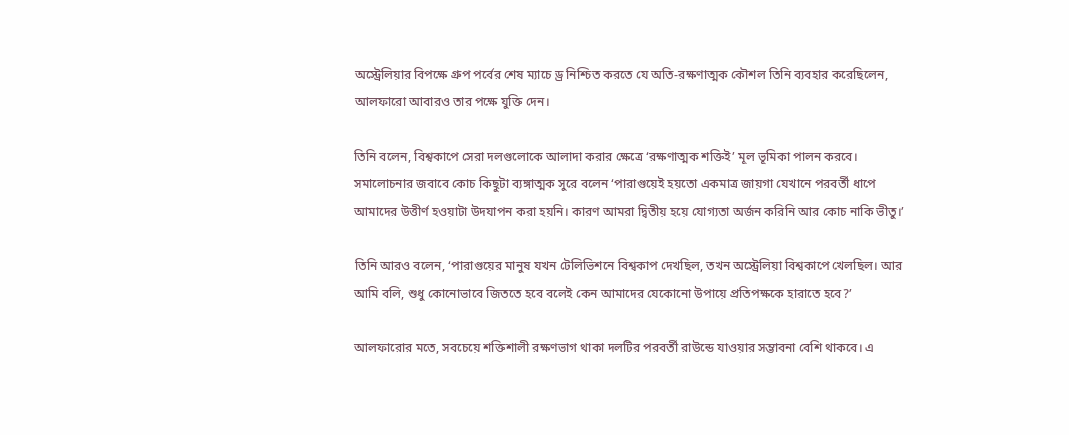অস্ট্রেলিয়ার বিপক্ষে গ্রুপ পর্বের শেষ ম্যাচে ড্র নিশ্চিত করতে যে অতি-রক্ষণাত্মক কৌশল তিনি ব্যবহার করেছিলেন, আলফারো আবারও তার পক্ষে যুক্তি দেন।

তিনি বলেন, বিশ্বকাপে সেরা দলগুলোকে আলাদা করার ক্ষেত্রে ‘রক্ষণাত্মক শক্তিই’ মূল ভূমিকা পালন করবে। সমালোচনার জবাবে কোচ কিছুটা ব্যঙ্গাত্মক সুরে বলেন ‘পারাগুয়েই হয়তো একমাত্র জায়গা যেখানে পরবর্তী ধাপে আমাদের উত্তীর্ণ হওয়াটা উদযাপন করা হয়নি। কারণ আমরা দ্বিতীয় হয়ে যোগ্যতা অর্জন করিনি আর কোচ নাকি ভীতু।’

তিনি আরও বলেন, ‘পারাগুয়ের মানুষ যখন টেলিভিশনে বিশ্বকাপ দেখছিল, তখন অস্ট্রেলিয়া বিশ্বকাপে খেলছিল। আর আমি বলি, শুধু কোনোভাবে জিততে হবে বলেই কেন আমাদের যেকোনো উপায়ে প্রতিপক্ষকে হারাতে হবে?’

আলফারোর মতে, সবচেয়ে শক্তিশালী রক্ষণভাগ থাকা দলটির পরবর্তী রাউন্ডে যাওয়ার সম্ভাবনা বেশি থাকবে। এ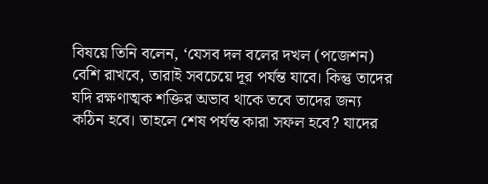বিষয়ে তিনি বলেন, ‘যেসব দল বলের দখল (পজেশন) বেশি রাখবে, তারাই সবচেয়ে দূর পর্যন্ত যাবে। কিন্তু তাদের যদি রক্ষণাত্মক শক্তির অভাব থাকে তবে তাদের জন্য কঠিন হবে। তাহলে শেষ পর্যন্ত কারা সফল হবে? যাদের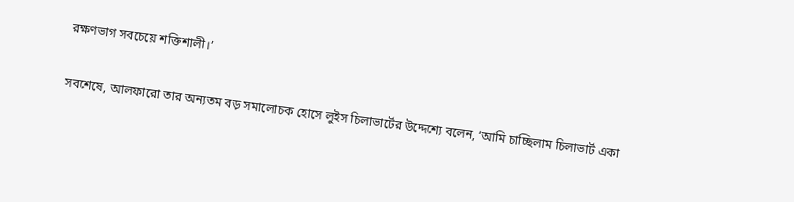রক্ষণভাগ সবচেয়ে শক্তিশালী।’

সবশেষে, আলফারো তার অন্যতম বড় সমালোচক হোসে লুইস চিলাভার্টের উদ্দেশ্যে বলেন, ‘আমি চাচ্ছিলাম চিলাভার্ট একা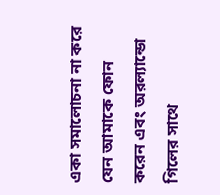একা সমালোচনা না করে যেন আমাকে ফোন করেন এবং অরল্যান্ডো গিলের সাথে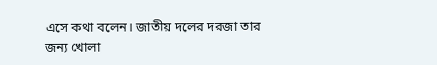এসে কথা বলেন। জাতীয় দলের দরজা তার জন্য খোলা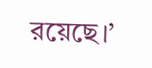রয়েছে।’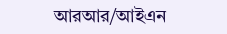আরআর/আইএন